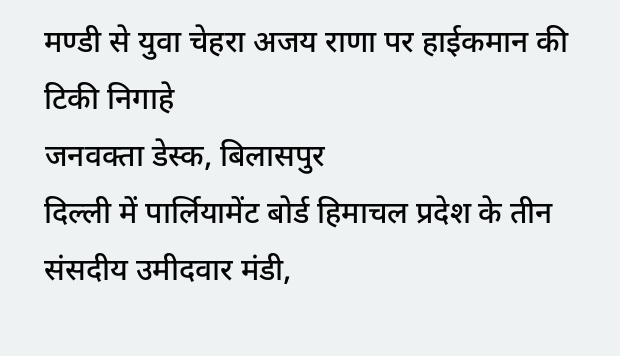मण्डी से युवा चेहरा अजय राणा पर हाईकमान की टिकी निगाहे
जनवक्ता डेस्क, बिलासपुर
दिल्ली में पार्लियामेंट बोर्ड हिमाचल प्रदेश के तीन संसदीय उमीदवार मंडी,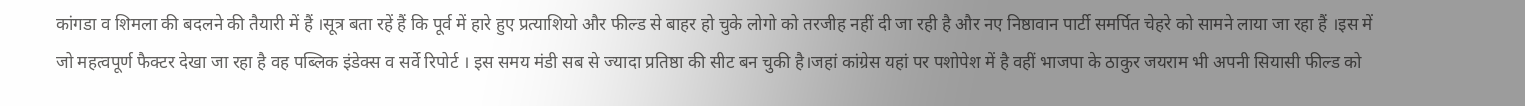कांगडा व शिमला की बदलने की तैयारी में हैं ।सूत्र बता रहें हैं कि पूर्व में हारे हुए प्रत्याशियो और फील्ड से बाहर हो चुके लोगो को तरजीह नहीं दी जा रही है और नए निष्ठावान पार्टी समर्पित चेहरे को सामने लाया जा रहा हैं ।इस में जो महत्वपूर्ण फैक्टर देखा जा रहा है वह पब्लिक इंडेक्स व सर्वे रिपोर्ट । इस समय मंडी सब से ज्यादा प्रतिष्ठा की सीट बन चुकी है।जहां कांग्रेस यहां पर पशोपेश में है वहीं भाजपा के ठाकुर जयराम भी अपनी सियासी फील्ड को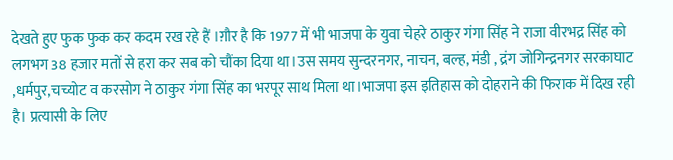देखते हुए फुक फुक कर कदम रख रहे हैं ।ग़ौर है कि 1977 में भी भाजपा के युवा चेहरे ठाकुर गंगा सिंह ने राजा वीरभद्र सिंह को लगभग 38 हजार मतों से हरा कर सब को चौंका दिया था।उस समय सुन्दरनगर, नाचन, बल्ह, मंडी , द्रंग जोगिन्द्रनगर सरकाघाट ,धर्मपुर,चच्योट व करसोग ने ठाकुर गंगा सिंह का भरपूर साथ मिला था।भाजपा इस इतिहास को दोहराने की फिराक में दिख रही है। प्रत्यासी के लिए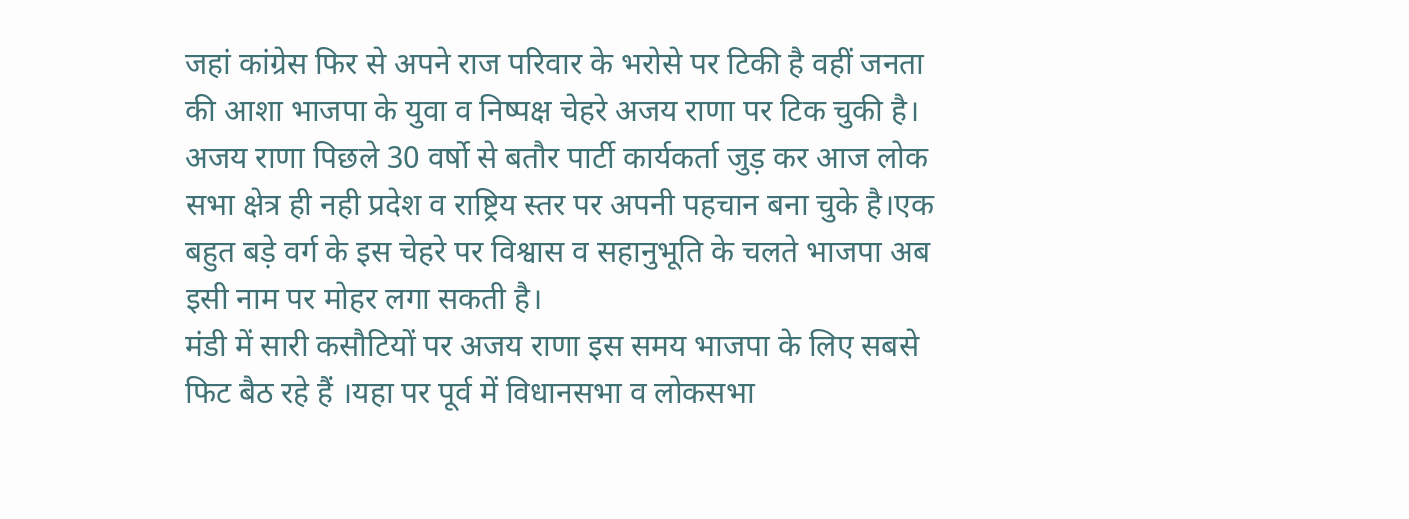जहां कांग्रेस फिर से अपने राज परिवार के भरोसे पर टिकी है वहीं जनता की आशा भाजपा के युवा व निष्पक्ष चेहरे अजय राणा पर टिक चुकी है। अजय राणा पिछले 30 वर्षो से बतौर पार्टी कार्यकर्ता जुड़ कर आज लोक सभा क्षेत्र ही नही प्रदेश व राष्ट्रिय स्तर पर अपनी पहचान बना चुके है।एक बहुत बड़े वर्ग के इस चेहरे पर विश्वास व सहानुभूति के चलते भाजपा अब इसी नाम पर मोहर लगा सकती है।
मंडी में सारी कसौटियों पर अजय राणा इस समय भाजपा के लिए सबसे फिट बैठ रहे हैं ।यहा पर पूर्व में विधानसभा व लोकसभा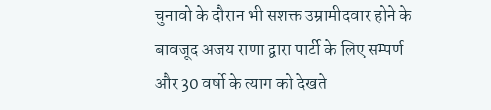चुनावो के दौरान भी सशक्त उम्रामीदवार होने के बावजूद अजय राणा द्वारा पार्टी के लिए सम्पर्ण और 30 वर्षो के त्याग को देखते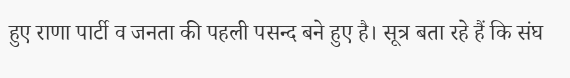हुए राणा पार्टी व जनता की पहली पसन्द बने हुए है। सूत्र बता रहे हैं कि संघ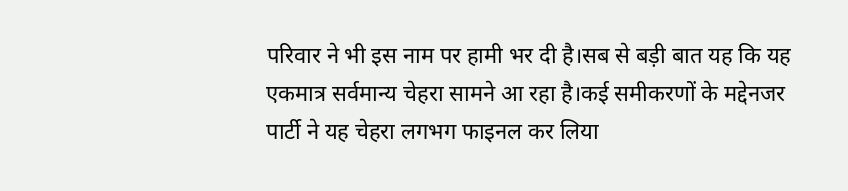परिवार ने भी इस नाम पर हामी भर दी है।सब से बड़ी बात यह कि यह एकमात्र सर्वमान्य चेहरा सामने आ रहा है।कई समीकरणों के मद्देनजर पार्टी ने यह चेहरा लगभग फाइनल कर लिया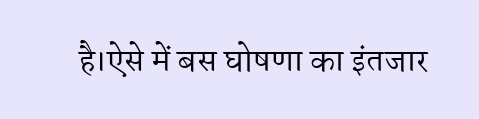है।ऐसे में बस घोषणा का इंतजार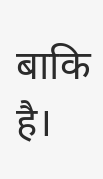बाकि है।